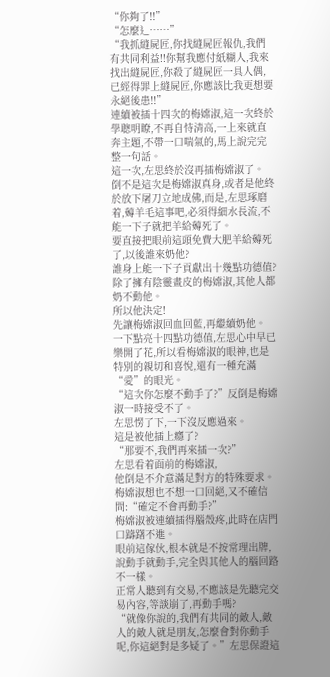“你夠了!!”
“怎麼辶……”
“我抓縫屍匠,你找縫屍匠報仇,我們有共同利益!!你幫我應付紙糊人,我來找出縫屍匠,你殺了縫屍匠一具人偶,已經得罪上縫屍匠,你應該比我更想要永絕後患!!”
連續被插十四次的梅嫦淑,這一次終於學聰明瞭,不再自恃清高,一上來就直奔主題,不帶一口喘氣的,馬上說完完整一句話。
這一次,左思終於沒再插梅嫦淑了。
倒不是這次是梅嫦淑真身,或者是他終於放下屠刀立地成佛,而是,左思琢磨着,薅羊毛這事吧,必須得細水長流,不能一下子就把羊給薅死了。
要直接把眼前這頭免費大肥羊給薅死了,以後誰來奶他?
誰身上能一下子貢獻出十幾點功德值?除了擁有陰靈畫皮的梅嫦淑,其他人都奶不動他。
所以他決定!
先讓梅嫦淑回血回藍,再繼續奶他。
一下點亮十四點功德值,左思心中早已樂開了花,所以看梅嫦淑的眼神,也是特別的親切和喜悅,還有一種充滿“愛”的眼光。
“這次你怎麼不動手了?”反倒是梅嫦淑一時接受不了。
左思愣了下,一下沒反應過來。
這是被他插上癮了?
“那要不,我們再來插一次?”
左思看着面前的梅嫦淑,
他倒是不介意滿足對方的特殊要求。
梅嫦淑想也不想一口回絕,又不確信問:“確定不會再動手?”
梅嫦淑被連續插得腦殼疼,此時在店門口躊躇不進。
眼前這傢伙,根本就是不按常理出牌,說動手就動手,完全與其他人的腦回路不一樣。
正常人聽到有交易,不應該是先聽完交易內容,等談崩了,再動手嗎?
“就像你說的,我們有共同的敵人,敵人的敵人就是朋友,怎麼會對你動手呢,你這絕對是多疑了。”左思保證這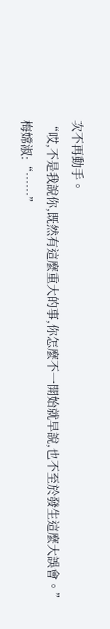次不再動手。
“哎,不是我說你,既然有這麼重大的事,你怎麼不一開始就早說,也不至於發生這麼大誤會。”
梅嫦淑:“……”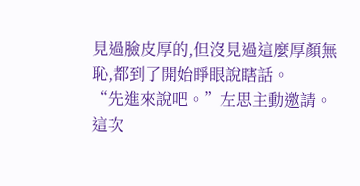見過臉皮厚的,但沒見過這麼厚顏無恥,都到了開始睜眼說瞎話。
“先進來說吧。”左思主動邀請。
這次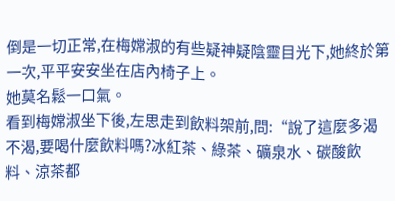倒是一切正常,在梅嫦淑的有些疑神疑陰靈目光下,她終於第一次,平平安安坐在店內椅子上。
她莫名鬆一口氣。
看到梅嫦淑坐下後,左思走到飲料架前,問:“說了這麼多渴不渴,要喝什麼飲料嗎?冰紅茶、綠茶、礦泉水、碳酸飲料、涼茶都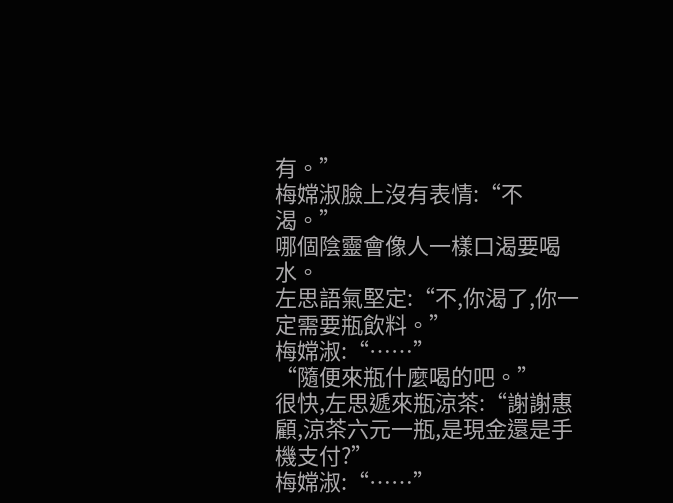有。”
梅嫦淑臉上沒有表情:“不渴。”
哪個陰靈會像人一樣口渴要喝水。
左思語氣堅定:“不,你渴了,你一定需要瓶飲料。”
梅嫦淑:“……”
“隨便來瓶什麼喝的吧。”
很快,左思遞來瓶涼茶:“謝謝惠顧,涼茶六元一瓶,是現金還是手機支付?”
梅嫦淑:“……”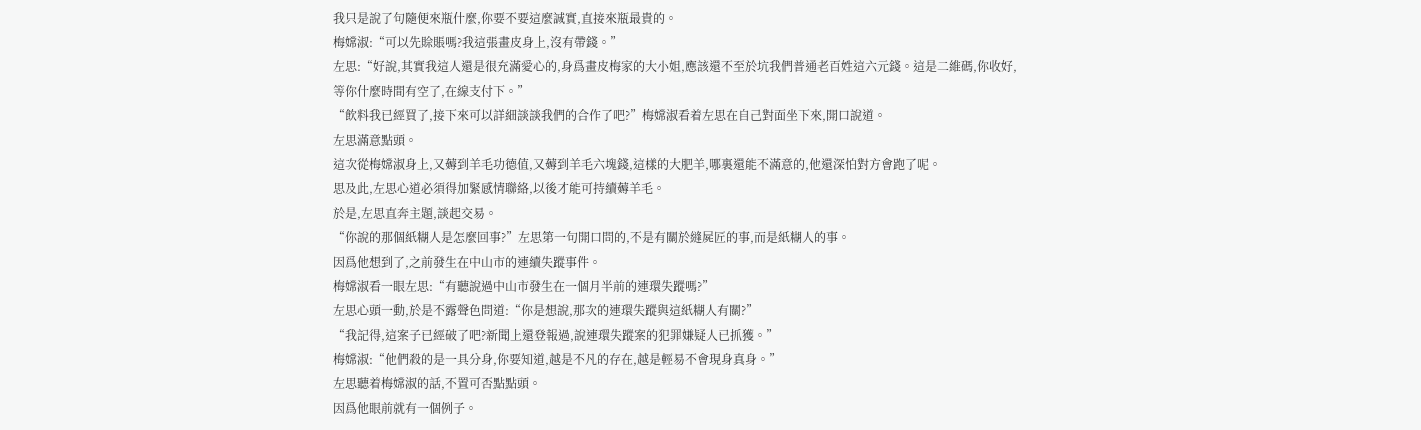我只是說了句隨便來瓶什麼,你要不要這麼誠實,直接來瓶最貴的。
梅嫦淑:“可以先賒賬嗎?我這張畫皮身上,沒有帶錢。”
左思:“好說,其實我這人還是很充滿愛心的,身爲畫皮梅家的大小姐,應該還不至於坑我們普通老百姓這六元錢。這是二維碼,你收好,等你什麼時間有空了,在線支付下。”
“飲料我已經買了,接下來可以詳細談談我們的合作了吧?”梅嫦淑看着左思在自己對面坐下來,開口說道。
左思滿意點頭。
這次從梅嫦淑身上,又薅到羊毛功德值,又薅到羊毛六塊錢,這樣的大肥羊,哪裏還能不滿意的,他還深怕對方會跑了呢。
思及此,左思心道必須得加緊感情聯絡,以後才能可持續薅羊毛。
於是,左思直奔主題,談起交易。
“你說的那個紙糊人是怎麼回事?”左思第一句開口問的,不是有關於縫屍匠的事,而是紙糊人的事。
因爲他想到了,之前發生在中山市的連續失蹤事件。
梅嫦淑看一眼左思:“有聽說過中山市發生在一個月半前的連環失蹤嗎?”
左思心頭一動,於是不露聲色問道:“你是想說,那次的連環失蹤與這紙糊人有關?”
“我記得,這案子已經破了吧?新聞上還登報過,說連環失蹤案的犯罪嫌疑人已抓獲。”
梅嫦淑:“他們殺的是一具分身,你要知道,越是不凡的存在,越是輕易不會現身真身。”
左思聽着梅嫦淑的話,不置可否點點頭。
因爲他眼前就有一個例子。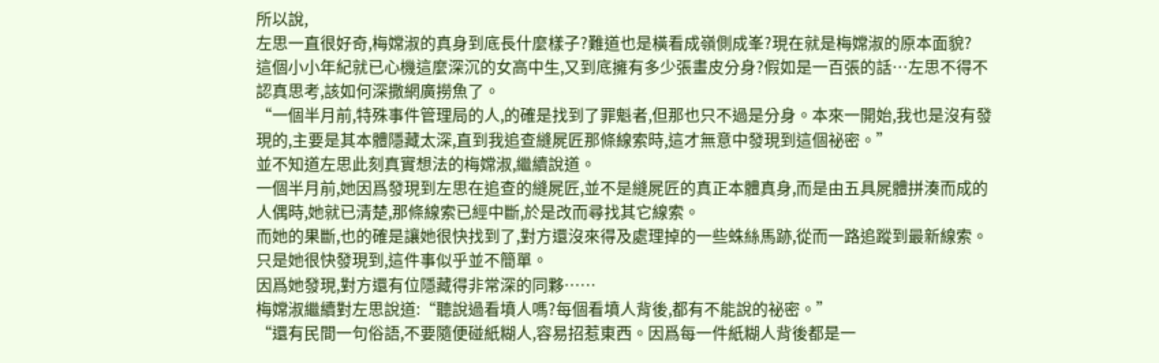所以說,
左思一直很好奇,梅嫦淑的真身到底長什麼樣子?難道也是橫看成嶺側成峯?現在就是梅嫦淑的原本面貌?
這個小小年紀就已心機這麼深沉的女高中生,又到底擁有多少張畫皮分身?假如是一百張的話…左思不得不認真思考,該如何深撒網廣撈魚了。
“一個半月前,特殊事件管理局的人,的確是找到了罪魁者,但那也只不過是分身。本來一開始,我也是沒有發現的,主要是其本體隱藏太深,直到我追查縫屍匠那條線索時,這才無意中發現到這個祕密。”
並不知道左思此刻真實想法的梅嫦淑,繼續說道。
一個半月前,她因爲發現到左思在追查的縫屍匠,並不是縫屍匠的真正本體真身,而是由五具屍體拼湊而成的人偶時,她就已清楚,那條線索已經中斷,於是改而尋找其它線索。
而她的果斷,也的確是讓她很快找到了,對方還沒來得及處理掉的一些蛛絲馬跡,從而一路追蹤到最新線索。
只是她很快發現到,這件事似乎並不簡單。
因爲她發現,對方還有位隱藏得非常深的同夥……
梅嫦淑繼續對左思說道:“聽說過看墳人嗎?每個看墳人背後,都有不能說的祕密。”
“還有民間一句俗語,不要隨便碰紙糊人,容易招惹東西。因爲每一件紙糊人背後都是一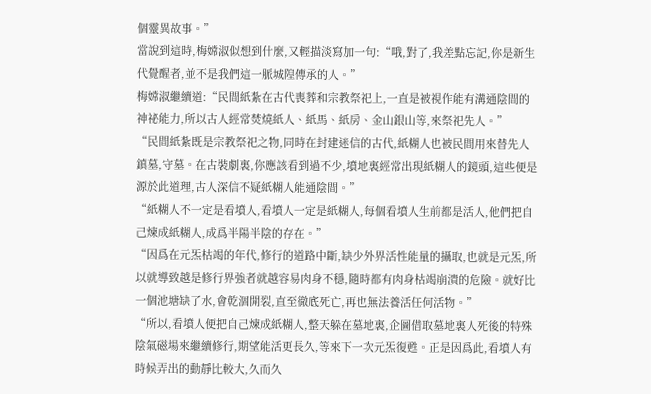個靈異故事。”
當說到這時,梅嫦淑似想到什麼,又輕描淡寫加一句:“哦,對了,我差點忘記,你是新生代覺醒者,並不是我們這一脈城隍傳承的人。”
梅嫦淑繼續道:“民間紙紮在古代喪葬和宗教祭祀上,一直是被視作能有溝通陰間的神祕能力,所以古人經常焚燒紙人、紙馬、紙房、金山銀山等,來祭祀先人。”
“民間紙紮既是宗教祭祀之物,同時在封建迷信的古代,紙糊人也被民間用來替先人鎮墓,守墓。在古裝劇裏,你應該看到過不少,墳地裏經常出現紙糊人的鏡頭,這些便是源於此道理,古人深信不疑紙糊人能通陰間。”
“紙糊人不一定是看墳人,看墳人一定是紙糊人,每個看墳人生前都是活人,他們把自己煉成紙糊人,成爲半陽半陰的存在。”
“因爲在元炁枯竭的年代,修行的道路中斷,缺少外界活性能量的攝取,也就是元炁,所以就導致越是修行界強者就越容易肉身不穩,隨時都有肉身枯竭崩潰的危險。就好比一個池塘缺了水,會乾涸開裂,直至徹底死亡,再也無法養活任何活物。”
“所以,看墳人便把自己煉成紙糊人,整天躲在墓地裏,企圖借取墓地裏人死後的特殊陰氣磁場來繼續修行,期望能活更長久,等來下一次元炁復甦。正是因爲此,看墳人有時候弄出的動靜比較大,久而久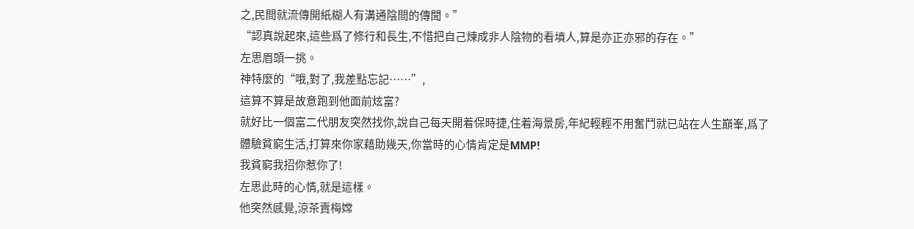之,民間就流傳開紙糊人有溝通陰間的傳聞。”
“認真說起來,這些爲了修行和長生,不惜把自己煉成非人陰物的看墳人,算是亦正亦邪的存在。”
左思眉頭一挑。
神特麼的“哦,對了,我差點忘記……”,
這算不算是故意跑到他面前炫富?
就好比一個富二代朋友突然找你,說自己每天開着保時捷,住着海景房,年紀輕輕不用奮鬥就已站在人生巔峯,爲了體驗貧窮生活,打算來你家藉助幾天,你當時的心情肯定是MMP!
我貧窮我招你惹你了!
左思此時的心情,就是這樣。
他突然感覺,涼茶賣梅嫦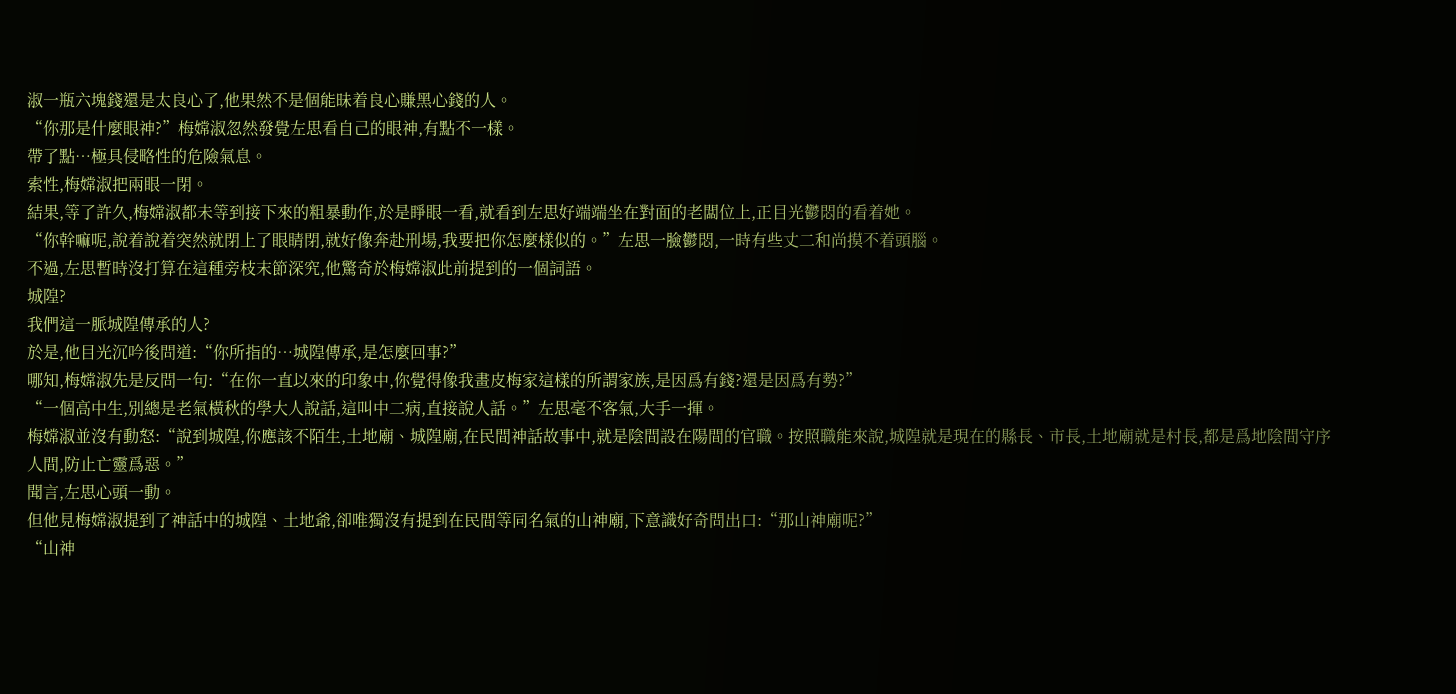淑一瓶六塊錢還是太良心了,他果然不是個能昧着良心賺黑心錢的人。
“你那是什麼眼神?”梅嫦淑忽然發覺左思看自己的眼神,有點不一樣。
帶了點…極具侵略性的危險氣息。
索性,梅嫦淑把兩眼一閉。
結果,等了許久,梅嫦淑都未等到接下來的粗暴動作,於是睜眼一看,就看到左思好端端坐在對面的老闆位上,正目光鬱悶的看着她。
“你幹嘛呢,說着說着突然就閉上了眼睛閉,就好像奔赴刑場,我要把你怎麼樣似的。”左思一臉鬱悶,一時有些丈二和尚摸不着頭腦。
不過,左思暫時沒打算在這種旁枝末節深究,他驚奇於梅嫦淑此前提到的一個詞語。
城隍?
我們這一脈城隍傳承的人?
於是,他目光沉吟後問道:“你所指的…城隍傳承,是怎麼回事?”
哪知,梅嫦淑先是反問一句:“在你一直以來的印象中,你覺得像我畫皮梅家這樣的所謂家族,是因爲有錢?還是因爲有勢?”
“一個高中生,別總是老氣橫秋的學大人說話,這叫中二病,直接說人話。”左思毫不客氣,大手一揮。
梅嫦淑並沒有動怒:“說到城隍,你應該不陌生,土地廟、城隍廟,在民間神話故事中,就是陰間設在陽間的官職。按照職能來說,城隍就是現在的縣長、市長,土地廟就是村長,都是爲地陰間守序人間,防止亡靈爲惡。”
聞言,左思心頭一動。
但他見梅嫦淑提到了神話中的城隍、土地爺,卻唯獨沒有提到在民間等同名氣的山神廟,下意識好奇問出口:“那山神廟呢?”
“山神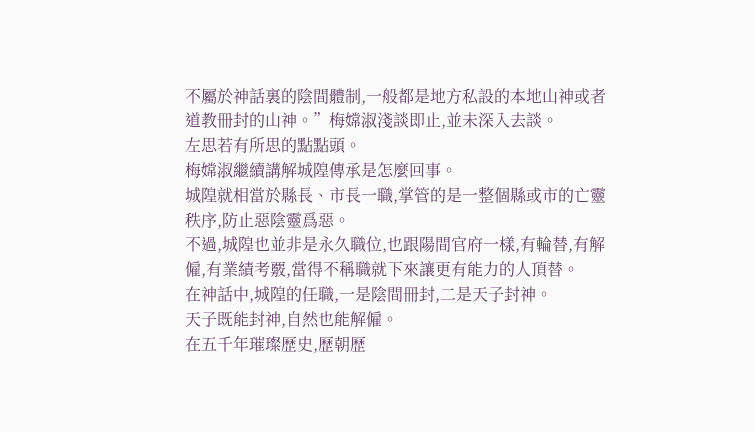不屬於神話裏的陰間體制,一般都是地方私設的本地山神或者道教冊封的山神。”梅嫦淑淺談即止,並未深入去談。
左思若有所思的點點頭。
梅嫦淑繼續講解城隍傳承是怎麼回事。
城隍就相當於縣長、市長一職,掌管的是一整個縣或市的亡靈秩序,防止惡陰靈爲惡。
不過,城隍也並非是永久職位,也跟陽間官府一樣,有輪替,有解僱,有業績考覈,當得不稱職就下來讓更有能力的人頂替。
在神話中,城隍的任職,一是陰間冊封,二是天子封神。
天子既能封神,自然也能解僱。
在五千年璀璨歷史,歷朝歷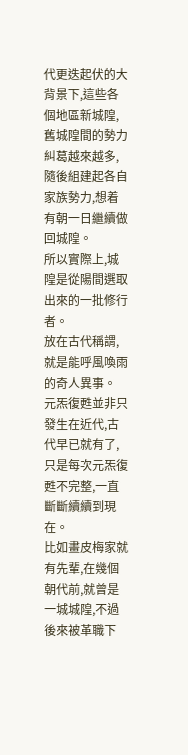代更迭起伏的大背景下,這些各個地區新城隍,舊城隍間的勢力糾葛越來越多,隨後組建起各自家族勢力,想着有朝一日繼續做回城隍。
所以實際上,城隍是從陽間選取出來的一批修行者。
放在古代稱謂,就是能呼風喚雨的奇人異事。
元炁復甦並非只發生在近代,古代早已就有了,只是每次元炁復甦不完整,一直斷斷續續到現在。
比如畫皮梅家就有先輩,在幾個朝代前,就曾是一城城隍,不過後來被革職下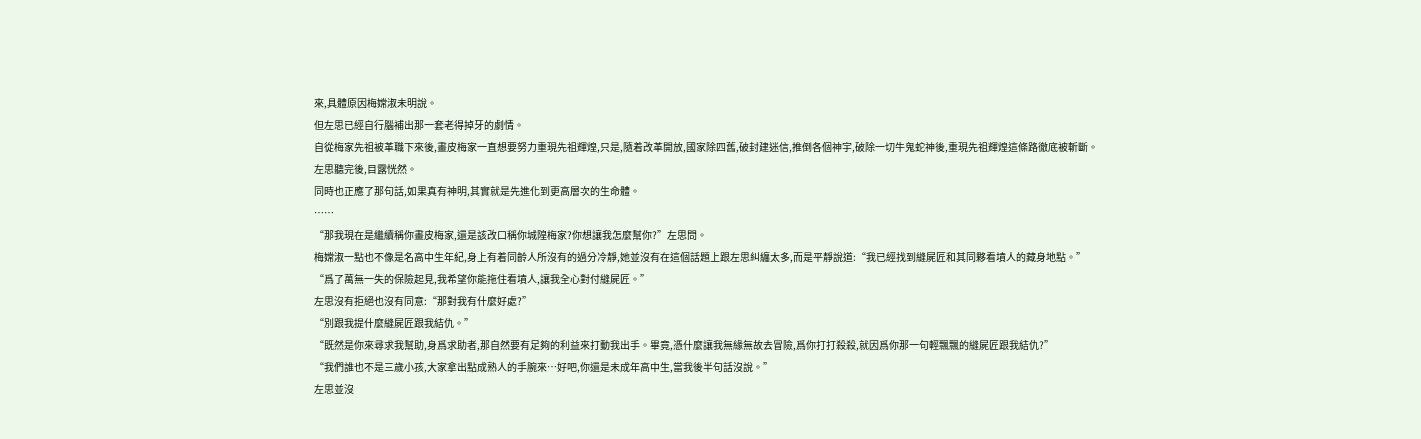來,具體原因梅嫦淑未明說。
但左思已經自行腦補出那一套老得掉牙的劇情。
自從梅家先祖被革職下來後,畫皮梅家一直想要努力重現先祖輝煌,只是,隨着改革開放,國家除四舊,破封建迷信,推倒各個神宇,破除一切牛鬼蛇神後,重現先祖輝煌這條路徹底被斬斷。
左思聽完後,目露恍然。
同時也正應了那句話,如果真有神明,其實就是先進化到更高層次的生命體。
……
“那我現在是繼續稱你畫皮梅家,還是該改口稱你城隍梅家?你想讓我怎麼幫你?”左思問。
梅嫦淑一點也不像是名高中生年紀,身上有着同齡人所沒有的過分冷靜,她並沒有在這個話題上跟左思糾纏太多,而是平靜說道:“我已經找到縫屍匠和其同夥看墳人的藏身地點。”
“爲了萬無一失的保險起見,我希望你能拖住看墳人,讓我全心對付縫屍匠。”
左思沒有拒絕也沒有同意:“那對我有什麼好處?”
“別跟我提什麼縫屍匠跟我結仇。”
“既然是你來尋求我幫助,身爲求助者,那自然要有足夠的利益來打動我出手。畢竟,憑什麼讓我無緣無故去冒險,爲你打打殺殺,就因爲你那一句輕飄飄的縫屍匠跟我結仇?”
“我們誰也不是三歲小孩,大家拿出點成熟人的手腕來…好吧,你還是未成年高中生,當我後半句話沒說。”
左思並沒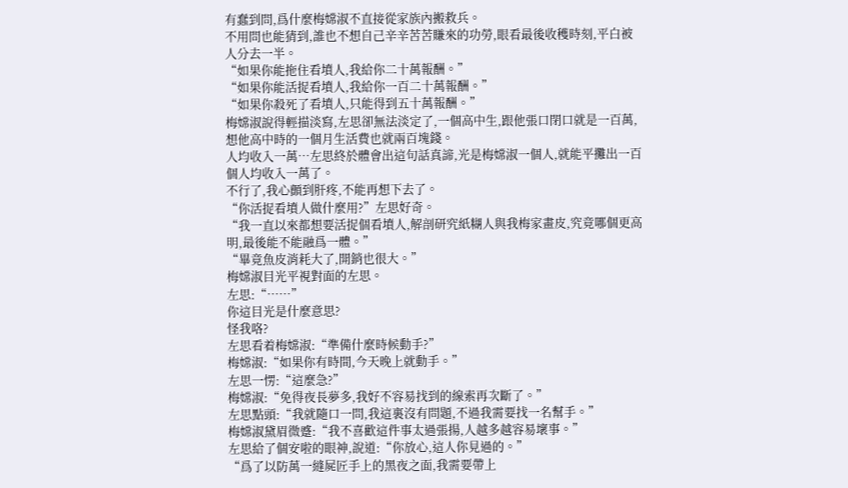有蠢到問,爲什麼梅嫦淑不直接從家族內搬救兵。
不用問也能猜到,誰也不想自己辛辛苦苦賺來的功勞,眼看最後收穫時刻,平白被人分去一半。
“如果你能拖住看墳人,我給你二十萬報酬。”
“如果你能活捉看墳人,我給你一百二十萬報酬。”
“如果你殺死了看墳人,只能得到五十萬報酬。”
梅嫦淑說得輕描淡寫,左思卻無法淡定了,一個高中生,跟他張口閉口就是一百萬,想他高中時的一個月生活費也就兩百塊錢。
人均收入一萬…左思終於體會出這句話真諦,光是梅嫦淑一個人,就能平攤出一百個人均收入一萬了。
不行了,我心顫到肝疼,不能再想下去了。
“你活捉看墳人做什麼用?”左思好奇。
“我一直以來都想要活捉個看墳人,解剖研究紙糊人與我梅家畫皮,究竟哪個更高明,最後能不能融爲一體。”
“畢竟魚皮消耗大了,開銷也很大。”
梅嫦淑目光平視對面的左思。
左思:“……”
你這目光是什麼意思?
怪我咯?
左思看着梅嫦淑:“準備什麼時候動手?”
梅嫦淑:“如果你有時間,今天晚上就動手。”
左思一愣:“這麼急?”
梅嫦淑:“免得夜長夢多,我好不容易找到的線索再次斷了。”
左思點頭:“我就隨口一問,我這裏沒有問題,不過我需要找一名幫手。”
梅嫦淑黛眉微蹙:“我不喜歡這件事太過張揚,人越多越容易壞事。”
左思給了個安啦的眼神,說道:“你放心,這人你見過的。”
“爲了以防萬一縫屍匠手上的黑夜之面,我需要帶上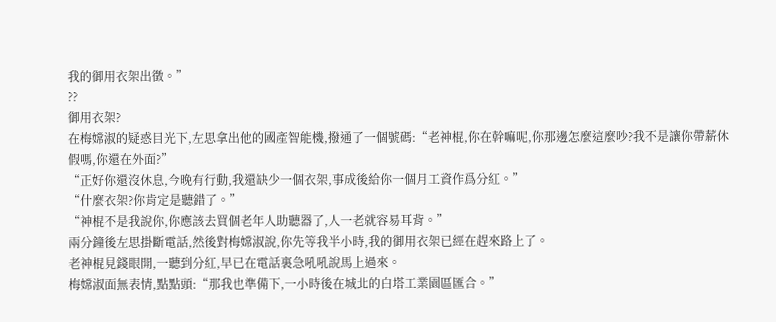我的御用衣架出徵。”
??
御用衣架?
在梅嫦淑的疑惑目光下,左思拿出他的國產智能機,撥通了一個號碼:“老神棍,你在幹嘛呢,你那邊怎麼這麼吵?我不是讓你帶薪休假嗎,你還在外面?”
“正好你還沒休息,今晚有行動,我還缺少一個衣架,事成後給你一個月工資作爲分紅。”
“什麼衣架?你肯定是聽錯了。”
“神棍不是我說你,你應該去買個老年人助聽器了,人一老就容易耳背。”
兩分鐘後左思掛斷電話,然後對梅嫦淑說,你先等我半小時,我的御用衣架已經在趕來路上了。
老神棍見錢眼開,一聽到分紅,早已在電話裏急吼吼說馬上過來。
梅嫦淑面無表情,點點頭:“那我也準備下,一小時後在城北的白塔工業園區匯合。”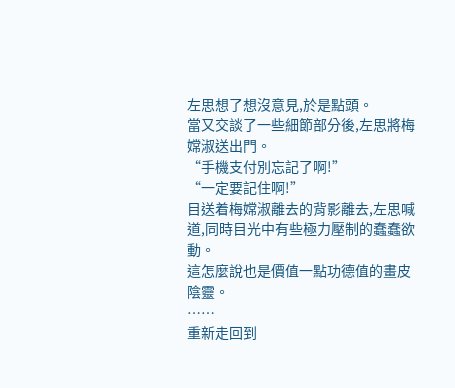左思想了想沒意見,於是點頭。
當又交談了一些細節部分後,左思將梅嫦淑送出門。
“手機支付別忘記了啊!”
“一定要記住啊!”
目送着梅嫦淑離去的背影離去,左思喊道,同時目光中有些極力壓制的蠢蠢欲動。
這怎麼說也是價值一點功德值的畫皮陰靈。
……
重新走回到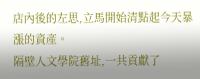店內後的左思,立馬開始清點起今天暴漲的資產。
隔壁人文學院舊址,一共貢獻了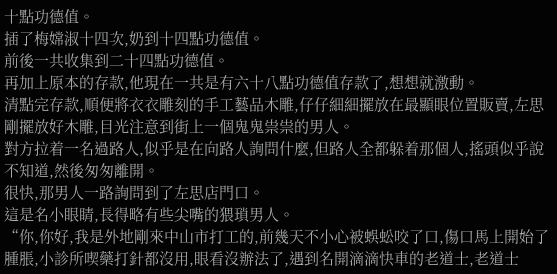十點功德值。
插了梅嫦淑十四次,奶到十四點功德值。
前後一共收集到二十四點功德值。
再加上原本的存款,他現在一共是有六十八點功德值存款了,想想就激動。
清點完存款,順便將衣衣雕刻的手工藝品木雕,仔仔細細擺放在最顯眼位置販賣,左思剛擺放好木雕,目光注意到街上一個鬼鬼祟祟的男人。
對方拉着一名過路人,似乎是在向路人詢問什麼,但路人全都躲着那個人,搖頭似乎說不知道,然後匆匆離開。
很快,那男人一路詢問到了左思店門口。
這是名小眼睛,長得略有些尖嘴的猥瑣男人。
“你,你好,我是外地剛來中山市打工的,前幾天不小心被蜈蚣咬了口,傷口馬上開始了腫脹,小診所喫藥打針都沒用,眼看沒辦法了,遇到名開滴滴快車的老道士,老道士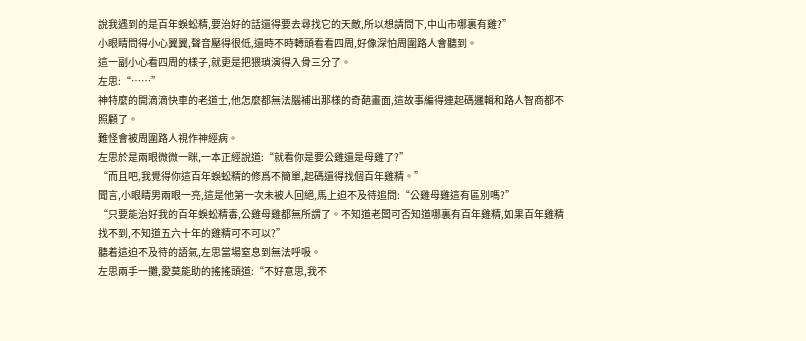說我遇到的是百年蜈蚣精,要治好的話還得要去尋找它的天敵,所以想請問下,中山市哪裏有雞?”
小眼睛問得小心翼翼,聲音壓得很低,還時不時轉頭看看四周,好像深怕周圍路人會聽到。
這一副小心看四周的樣子,就更是把猥瑣演得入骨三分了。
左思:“……”
神特麼的開滴滴快車的老道士,他怎麼都無法腦補出那樣的奇葩畫面,這故事編得連起碼邏輯和路人智商都不照顧了。
難怪會被周圍路人視作神經病。
左思於是兩眼微微一眯,一本正經說道:“就看你是要公雞還是母雞了?”
“而且吧,我覺得你這百年蜈蚣精的修爲不簡單,起碼還得找個百年雞精。”
聞言,小眼睛男兩眼一亮,這是他第一次未被人回絕,馬上迫不及待追問:“公雞母雞這有區別嗎?”
“只要能治好我的百年蜈蚣精毒,公雞母雞都無所謂了。不知道老闆可否知道哪裏有百年雞精,如果百年雞精找不到,不知道五六十年的雞精可不可以?”
聽着這迫不及待的語氣,左思當場窒息到無法呼吸。
左思兩手一攤,愛莫能助的搖搖頭道:“不好意思,我不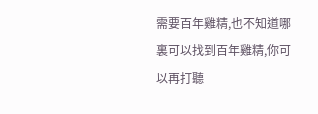需要百年雞精,也不知道哪裏可以找到百年雞精,你可以再打聽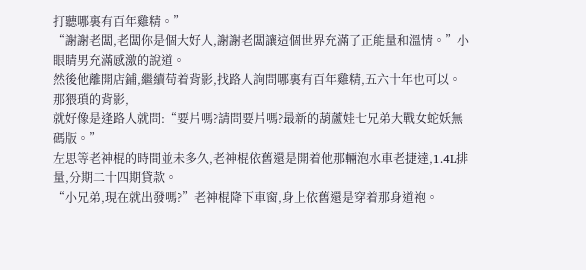打聽哪裏有百年雞精。”
“謝謝老闆,老闆你是個大好人,謝謝老闆讓這個世界充滿了正能量和溫情。”小眼睛男充滿感激的說道。
然後他離開店鋪,繼續苟着背影,找路人詢問哪裏有百年雞精,五六十年也可以。
那猥瑣的背影,
就好像是逢路人就問:“要片嗎?請問要片嗎?最新的葫蘆娃七兄弟大戰女蛇妖無碼版。”
左思等老神棍的時間並未多久,老神棍依舊還是開着他那輛泡水車老捷達,1.4L排量,分期二十四期貸款。
“小兄弟,現在就出發嗎?”老神棍降下車窗,身上依舊還是穿着那身道袍。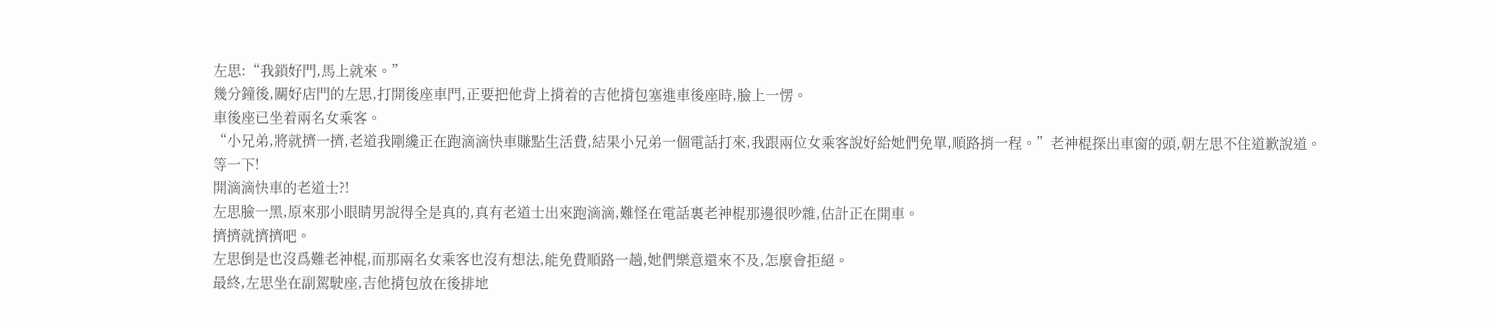左思:“我鎖好門,馬上就來。”
幾分鐘後,關好店門的左思,打開後座車門,正要把他背上揹着的吉他揹包塞進車後座時,臉上一愣。
車後座已坐着兩名女乘客。
“小兄弟,將就擠一擠,老道我剛纔正在跑滴滴快車賺點生活費,結果小兄弟一個電話打來,我跟兩位女乘客說好給她們免單,順路捎一程。”老神棍探出車窗的頭,朝左思不住道歉說道。
等一下!
開滴滴快車的老道士?!
左思臉一黑,原來那小眼睛男說得全是真的,真有老道士出來跑滴滴,難怪在電話裏老神棍那邊很吵雜,估計正在開車。
擠擠就擠擠吧。
左思倒是也沒爲難老神棍,而那兩名女乘客也沒有想法,能免費順路一趟,她們樂意還來不及,怎麼會拒絕。
最終,左思坐在副駕駛座,吉他揹包放在後排地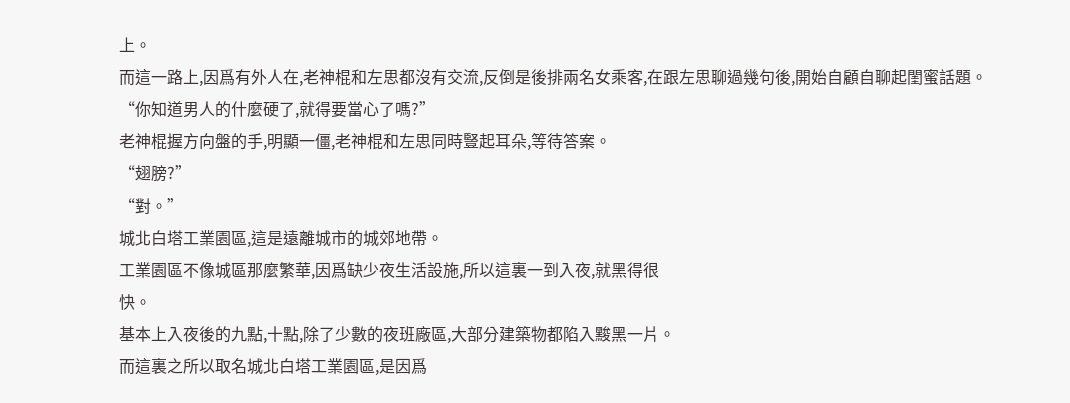上。
而這一路上,因爲有外人在,老神棍和左思都沒有交流,反倒是後排兩名女乘客,在跟左思聊過幾句後,開始自顧自聊起閨蜜話題。
“你知道男人的什麼硬了,就得要當心了嗎?”
老神棍握方向盤的手,明顯一僵,老神棍和左思同時豎起耳朵,等待答案。
“翅膀?”
“對。”
城北白塔工業園區,這是遠離城市的城郊地帶。
工業園區不像城區那麼繁華,因爲缺少夜生活設施,所以這裏一到入夜,就黑得很
快。
基本上入夜後的九點,十點,除了少數的夜班廠區,大部分建築物都陷入黢黑一片。
而這裏之所以取名城北白塔工業園區,是因爲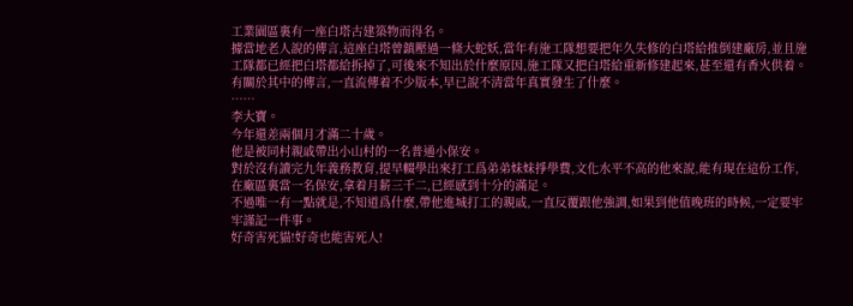工業園區裏有一座白塔古建築物而得名。
據當地老人說的傳言,這座白塔曾鎮壓過一條大蛇妖,當年有施工隊想要把年久失修的白塔給推倒建廠房,並且施工隊都已經把白塔都給拆掉了,可後來不知出於什麼原因,施工隊又把白塔給重新修建起來,甚至還有香火供着。
有關於其中的傳言,一直流傳着不少版本,早已說不清當年真實發生了什麼。
……
李大寶。
今年還差兩個月才滿二十歲。
他是被同村親戚帶出小山村的一名普通小保安。
對於沒有讀完九年義務教育,提早輟學出來打工爲弟弟妹妹掙學費,文化水平不高的他來說,能有現在這份工作,在廠區裏當一名保安,拿着月薪三千二,已經感到十分的滿足。
不過唯一有一點就是,不知道爲什麼,帶他進城打工的親戚,一直反覆跟他強調,如果到他值晚班的時候,一定要牢牢謹記一件事。
好奇害死貓!好奇也能害死人!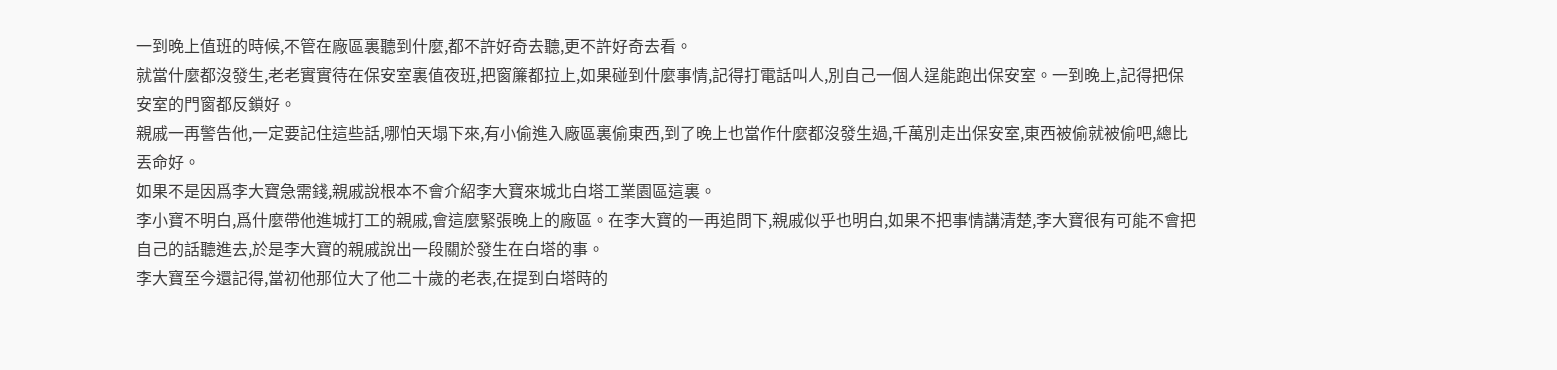一到晚上值班的時候,不管在廠區裏聽到什麼,都不許好奇去聽,更不許好奇去看。
就當什麼都沒發生,老老實實待在保安室裏值夜班,把窗簾都拉上,如果碰到什麼事情,記得打電話叫人,別自己一個人逞能跑出保安室。一到晚上,記得把保安室的門窗都反鎖好。
親戚一再警告他,一定要記住這些話,哪怕天塌下來,有小偷進入廠區裏偷東西,到了晚上也當作什麼都沒發生過,千萬別走出保安室,東西被偷就被偷吧,總比丟命好。
如果不是因爲李大寶急需錢,親戚說根本不會介紹李大寶來城北白塔工業園區這裏。
李小寶不明白,爲什麼帶他進城打工的親戚,會這麼緊張晚上的廠區。在李大寶的一再追問下,親戚似乎也明白,如果不把事情講清楚,李大寶很有可能不會把自己的話聽進去,於是李大寶的親戚說出一段關於發生在白塔的事。
李大寶至今還記得,當初他那位大了他二十歲的老表,在提到白塔時的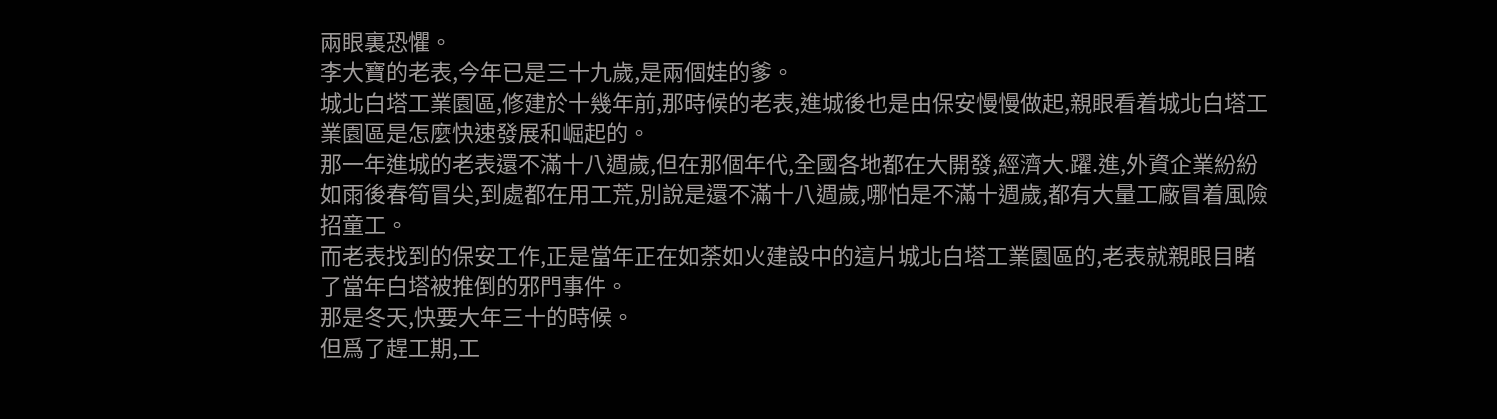兩眼裏恐懼。
李大寶的老表,今年已是三十九歲,是兩個娃的爹。
城北白塔工業園區,修建於十幾年前,那時候的老表,進城後也是由保安慢慢做起,親眼看着城北白塔工業園區是怎麼快速發展和崛起的。
那一年進城的老表還不滿十八週歲,但在那個年代,全國各地都在大開發,經濟大.躍.進,外資企業紛紛如雨後春筍冒尖,到處都在用工荒,別說是還不滿十八週歲,哪怕是不滿十週歲,都有大量工廠冒着風險招童工。
而老表找到的保安工作,正是當年正在如荼如火建設中的這片城北白塔工業園區的,老表就親眼目睹了當年白塔被推倒的邪門事件。
那是冬天,快要大年三十的時候。
但爲了趕工期,工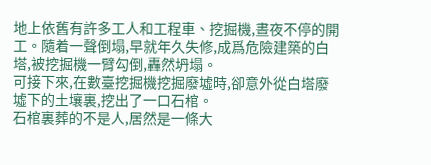地上依舊有許多工人和工程車、挖掘機,晝夜不停的開工。隨着一聲倒塌,早就年久失修,成爲危險建築的白塔,被挖掘機一臂勾倒,轟然坍塌。
可接下來,在數臺挖掘機挖掘廢墟時,卻意外從白塔廢墟下的土壤裏,挖出了一口石棺。
石棺裏葬的不是人,居然是一條大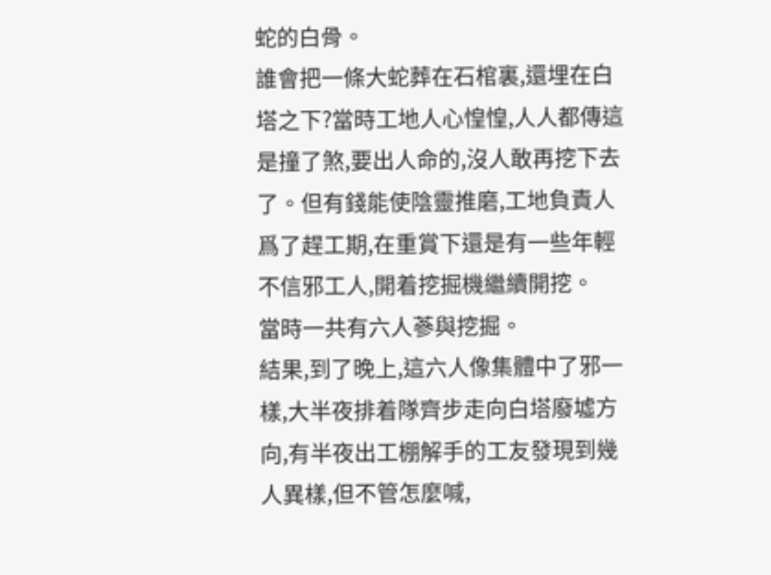蛇的白骨。
誰會把一條大蛇葬在石棺裏,還埋在白塔之下?當時工地人心惶惶,人人都傳這是撞了煞,要出人命的,沒人敢再挖下去了。但有錢能使陰靈推磨,工地負責人爲了趕工期,在重賞下還是有一些年輕不信邪工人,開着挖掘機繼續開挖。
當時一共有六人蔘與挖掘。
結果,到了晚上,這六人像集體中了邪一樣,大半夜排着隊齊步走向白塔廢墟方向,有半夜出工棚解手的工友發現到幾人異樣,但不管怎麼喊,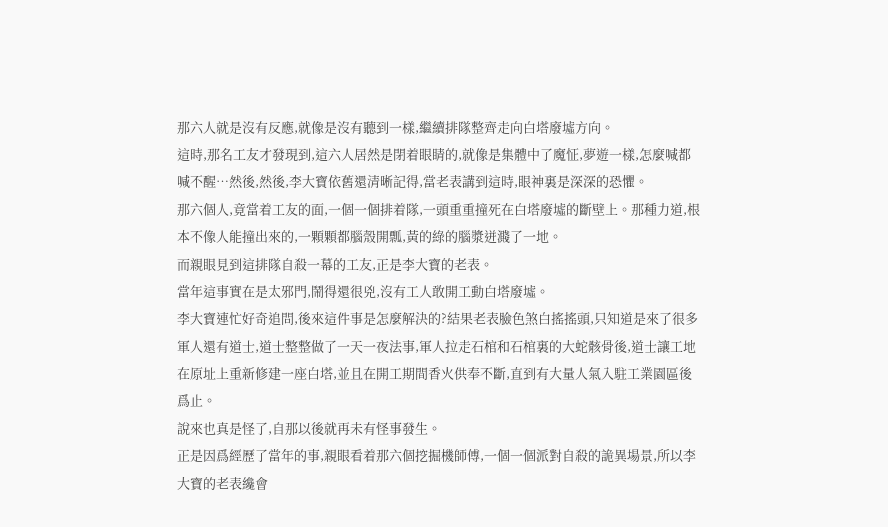那六人就是沒有反應,就像是沒有聽到一樣,繼續排隊整齊走向白塔廢墟方向。
這時,那名工友才發現到,這六人居然是閉着眼睛的,就像是集體中了魔怔,夢遊一樣,怎麼喊都喊不醒…然後,然後,李大寶依舊還清晰記得,當老表講到這時,眼神裏是深深的恐懼。
那六個人,竟當着工友的面,一個一個排着隊,一頭重重撞死在白塔廢墟的斷壁上。那種力道,根本不像人能撞出來的,一顆顆都腦殼開瓢,黃的綠的腦漿迸濺了一地。
而親眼見到這排隊自殺一幕的工友,正是李大寶的老表。
當年這事實在是太邪門,鬧得還很兇,沒有工人敢開工動白塔廢墟。
李大寶連忙好奇追問,後來這件事是怎麼解決的?結果老表臉色煞白搖搖頭,只知道是來了很多軍人還有道士,道士整整做了一天一夜法事,軍人拉走石棺和石棺裏的大蛇骸骨後,道士讓工地在原址上重新修建一座白塔,並且在開工期間香火供奉不斷,直到有大量人氣入駐工業園區後爲止。
說來也真是怪了,自那以後就再未有怪事發生。
正是因爲經歷了當年的事,親眼看着那六個挖掘機師傅,一個一個派對自殺的詭異場景,所以李大寶的老表纔會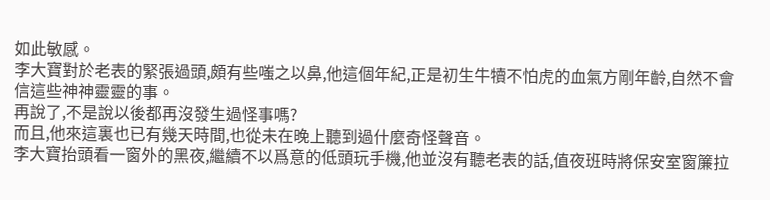如此敏感。
李大寶對於老表的緊張過頭,頗有些嗤之以鼻,他這個年紀,正是初生牛犢不怕虎的血氣方剛年齡,自然不會信這些神神靈靈的事。
再說了,不是說以後都再沒發生過怪事嗎?
而且,他來這裏也已有幾天時間,也從未在晚上聽到過什麼奇怪聲音。
李大寶抬頭看一窗外的黑夜,繼續不以爲意的低頭玩手機,他並沒有聽老表的話,值夜班時將保安室窗簾拉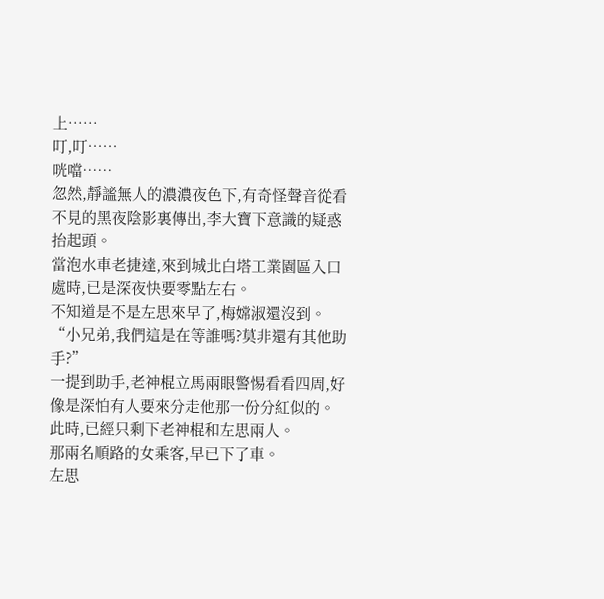上……
叮,叮……
咣噹……
忽然,靜謐無人的濃濃夜色下,有奇怪聲音從看不見的黑夜陰影裏傳出,李大寶下意識的疑惑抬起頭。
當泡水車老捷達,來到城北白塔工業園區入口處時,已是深夜快要零點左右。
不知道是不是左思來早了,梅嫦淑還沒到。
“小兄弟,我們這是在等誰嗎?莫非還有其他助手?”
一提到助手,老神棍立馬兩眼警惕看看四周,好像是深怕有人要來分走他那一份分紅似的。
此時,已經只剩下老神棍和左思兩人。
那兩名順路的女乘客,早已下了車。
左思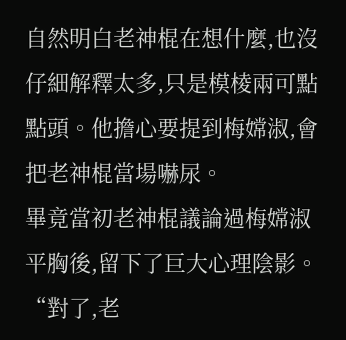自然明白老神棍在想什麼,也沒仔細解釋太多,只是模棱兩可點點頭。他擔心要提到梅嫦淑,會把老神棍當場嚇尿。
畢竟當初老神棍議論過梅嫦淑平胸後,留下了巨大心理陰影。
“對了,老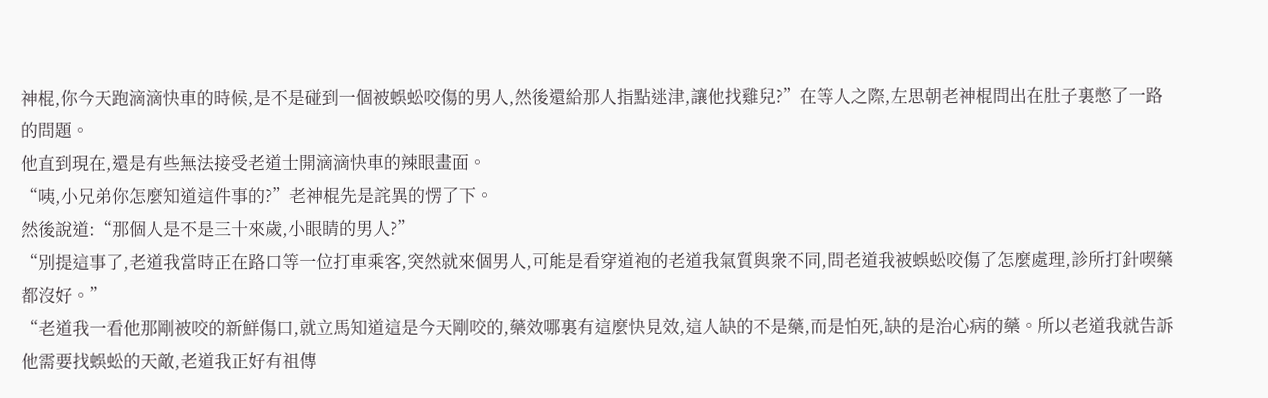神棍,你今天跑滴滴快車的時候,是不是碰到一個被蜈蚣咬傷的男人,然後還給那人指點迷津,讓他找雞兒?”在等人之際,左思朝老神棍問出在肚子裏憋了一路的問題。
他直到現在,還是有些無法接受老道士開滴滴快車的辣眼畫面。
“咦,小兄弟你怎麼知道這件事的?”老神棍先是詫異的愣了下。
然後說道:“那個人是不是三十來歲,小眼睛的男人?”
“別提這事了,老道我當時正在路口等一位打車乘客,突然就來個男人,可能是看穿道袍的老道我氣質與衆不同,問老道我被蜈蚣咬傷了怎麼處理,診所打針喫藥都沒好。”
“老道我一看他那剛被咬的新鮮傷口,就立馬知道這是今天剛咬的,藥效哪裏有這麼快見效,這人缺的不是藥,而是怕死,缺的是治心病的藥。所以老道我就告訴他需要找蜈蚣的天敵,老道我正好有祖傳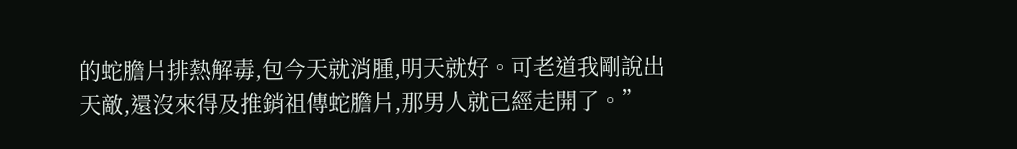的蛇膽片排熱解毒,包今天就消腫,明天就好。可老道我剛說出天敵,還沒來得及推銷祖傳蛇膽片,那男人就已經走開了。”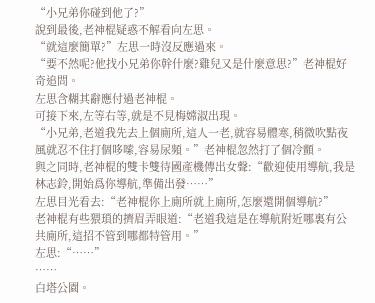“小兄弟你碰到他了?”
說到最後,老神棍疑惑不解看向左思。
“就這麼簡單?”左思一時沒反應過來。
“要不然呢?他找小兄弟你幹什麼?雞兒又是什麼意思?”老神棍好奇追問。
左思含糊其辭應付過老神棍。
可接下來,左等右等,就是不見梅嫦淑出現。
“小兄弟,老道我先去上個廁所,這人一老,就容易體寒,稍微吹點夜風就忍不住打個哆嗦,容易尿頻。”老神棍忽然打了個冷顫。
與之同時,老神棍的雙卡雙待國產機傳出女聲:“歡迎使用導航,我是林志鈴,開始爲你導航,準備出發……”
左思目光看去:“老神棍你上廁所就上廁所,怎麼還開個導航?”
老神棍有些猥瑣的擠眉弄眼道:“老道我這是在導航附近哪裏有公共廁所,這招不管到哪都特管用。”
左思:“……”
……
白塔公園。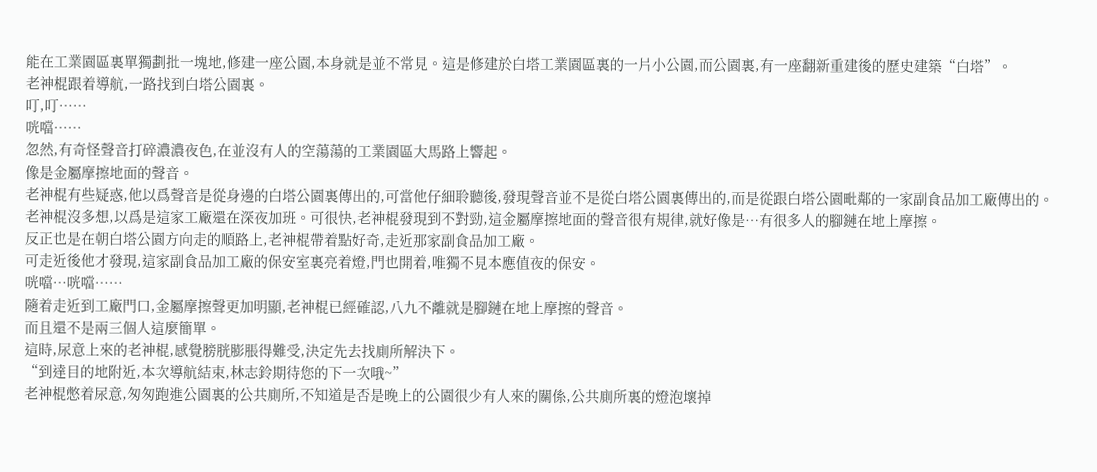能在工業園區裏單獨劃批一塊地,修建一座公園,本身就是並不常見。這是修建於白塔工業園區裏的一片小公園,而公園裏,有一座翻新重建後的歷史建築“白塔”。
老神棍跟着導航,一路找到白塔公園裏。
叮,叮……
咣噹……
忽然,有奇怪聲音打碎濃濃夜色,在並沒有人的空蕩蕩的工業園區大馬路上響起。
像是金屬摩擦地面的聲音。
老神棍有些疑惑,他以爲聲音是從身邊的白塔公園裏傳出的,可當他仔細聆聽後,發現聲音並不是從白塔公園裏傳出的,而是從跟白塔公園毗鄰的一家副食品加工廠傳出的。
老神棍沒多想,以爲是這家工廠還在深夜加班。可很快,老神棍發現到不對勁,這金屬摩擦地面的聲音很有規律,就好像是…有很多人的腳鏈在地上摩擦。
反正也是在朝白塔公園方向走的順路上,老神棍帶着點好奇,走近那家副食品加工廠。
可走近後他才發現,這家副食品加工廠的保安室裏亮着燈,門也開着,唯獨不見本應值夜的保安。
咣噹…咣噹……
隨着走近到工廠門口,金屬摩擦聲更加明顯,老神棍已經確認,八九不離就是腳鏈在地上摩擦的聲音。
而且還不是兩三個人這麼簡單。
這時,尿意上來的老神棍,感覺膀胱膨脹得難受,決定先去找廁所解決下。
“到達目的地附近,本次導航結束,林志鈴期待您的下一次哦~”
老神棍憋着尿意,匆匆跑進公園裏的公共廁所,不知道是否是晚上的公園很少有人來的關係,公共廁所裏的燈泡壞掉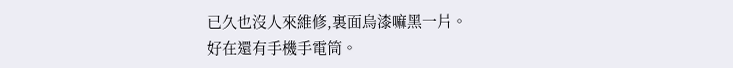已久也沒人來維修,裏面烏漆嘛黑一片。
好在還有手機手電筒。